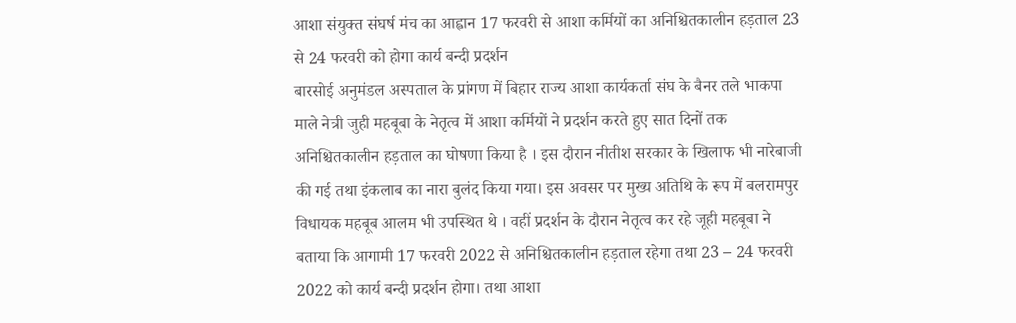आशा संयुक्त संघर्ष मंच का आह्वान 17 फरवरी से आशा कर्मियों का अनिश्चितकालीन हड़ताल 23 से 24 फरवरी को होगा कार्य बन्दी प्रदर्शन
बारसोई अनुमंडल अस्पताल के प्रांगण में बिहार राज्य आशा कार्यकर्ता संघ के बैनर तले भाकपा माले नेत्री जुही महबूबा के नेतृत्व में आशा कर्मियों ने प्रदर्शन करते हुए सात दिनों तक अनिश्चितकालीन हड़ताल का घोषणा किया है । इस दौरान नीतीश सरकार के खिलाफ भी नारेबाजी की गई तथा इंकलाब का नारा बुलंद किया गया। इस अवसर पर मुख्य अतिथि के रूप में बलरामपुर विधायक महबूब आलम भी उपस्थित थे । वहीं प्रदर्शन के दौरान नेतृत्व कर रहे जूही महबूबा ने बताया कि आगामी 17 फरवरी 2022 से अनिश्चितकालीन हड़ताल रहेगा तथा 23 – 24 फरवरी 2022 को कार्य बन्दी प्रदर्शन होगा। तथा आशा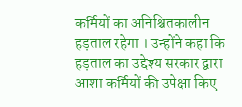कर्मियों का अनिश्चितकालीन हड़ताल रहेगा । उन्होंने कहा कि हड़ताल का उद्देश्य सरकार द्वारा आशा कर्मियों की उपेक्षा किए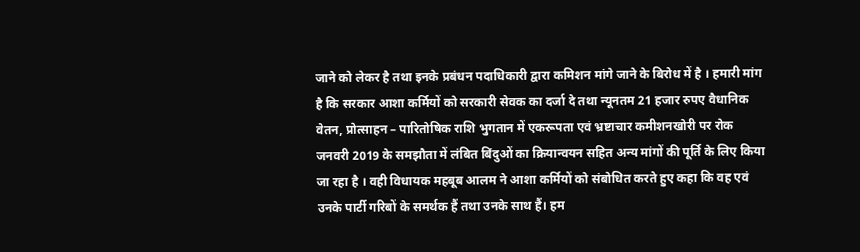जाने को लेकर है तथा इनके प्रबंधन पदाधिकारी द्वारा कमिशन मांगे जाने के बिरोध में है । हमारी मांग है कि सरकार आशा कर्मियों को सरकारी सेवक का दर्जा दे तथा न्यूनतम 21 हजार रुपए वैधानिक वेतन, प्रोत्साहन – पारितोषिक राशि भुगतान में एकरूपता एवं भ्रष्टाचार कमीशनखोरी पर रोक जनवरी 2019 के समझौता में लंबित बिंदुओं का क्रियान्वयन सहित अन्य मांगों की पूर्ति के लिए किया जा रहा है । वही विधायक महबूब आलम ने आशा कर्मियों को संबोधित करते हुए कहा कि वह एवं उनके पार्टी गरिबों के समर्थक हैं तथा उनके साथ हैं। हम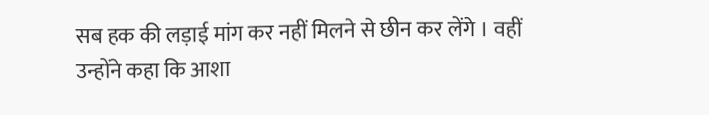सब हक की लड़ाई मांग कर नहीं मिलने से छीन कर लेंगे । वहीं उन्होंने कहा कि आशा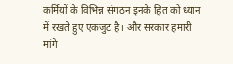कर्मियों के विभिन्न संगठन इनके हित को ध्यान में रखते हुए एकजुट है। और सरकार हमारी मांगे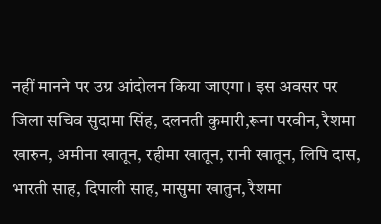नहीं मानने पर उग्र आंदोलन किया जाएगा । इस अवसर पर जिला सचिव सुदामा सिंह, दलनती कुमारी,रूना परवीन, रैशमा खारुन, अमीना खातून, रहीमा खातून, रानी खातून, लिपि दास, भारती साह, दिपाली साह, मासुमा खातुन, रैशमा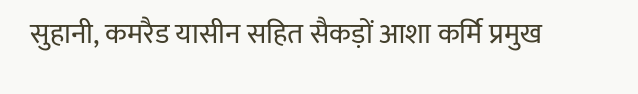सुहानी, कमरैड यासीन सहित सैकड़ों आशा कर्मि प्रमुख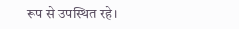रूप से उपस्थित रहे।